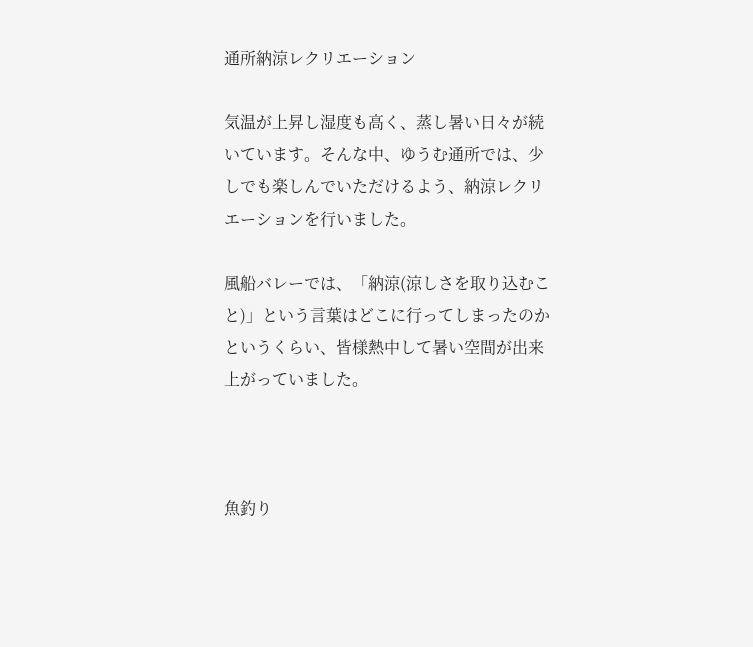通所納涼レクリエーション

気温が上昇し湿度も高く、蒸し暑い日々が続いています。そんな中、ゆうむ通所では、少しでも楽しんでいただけるよう、納涼レクリエーションを行いました。

風船バレーでは、「納涼(涼しさを取り込むこと)」という言葉はどこに行ってしまったのかというくらい、皆様熱中して暑い空間が出来上がっていました。



魚釣り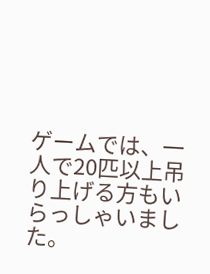ゲームでは、一人で20匹以上吊り上げる方もいらっしゃいました。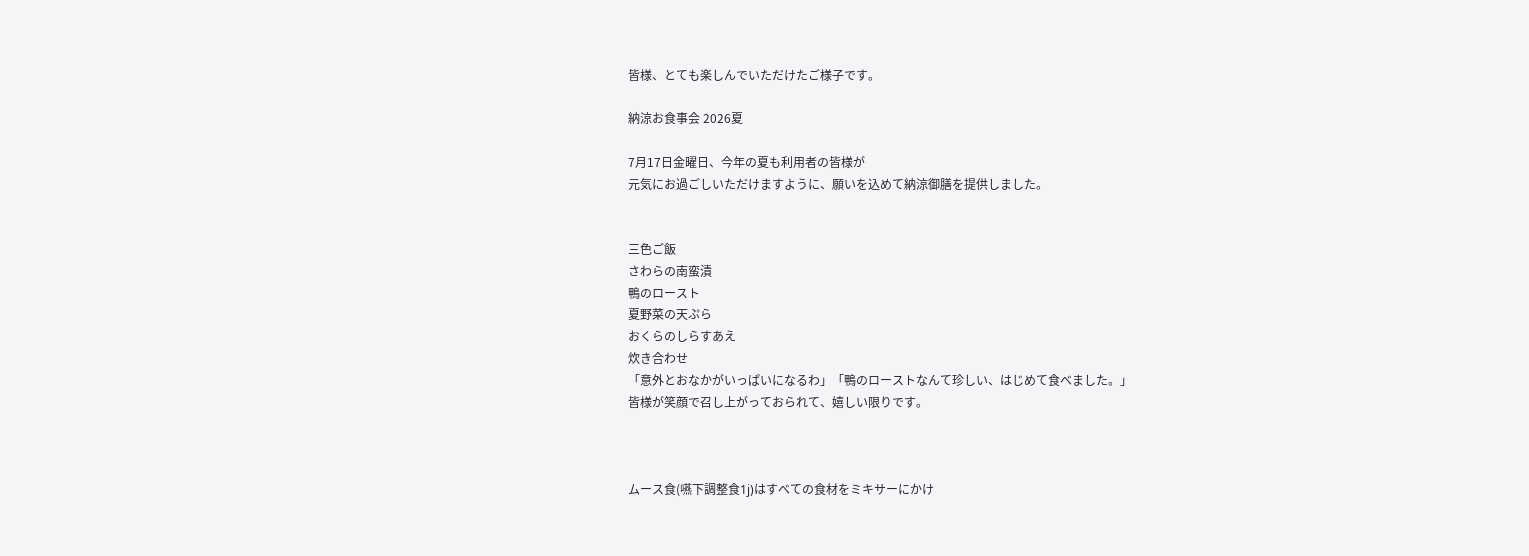皆様、とても楽しんでいただけたご様子です。

納涼お食事会 2026夏

7月17日金曜日、今年の夏も利用者の皆様が
元気にお過ごしいただけますように、願いを込めて納涼御膳を提供しました。


三色ご飯
さわらの南蛮漬
鴨のロースト
夏野菜の天ぷら
おくらのしらすあえ
炊き合わせ
「意外とおなかがいっぱいになるわ」「鴨のローストなんて珍しい、はじめて食べました。」
皆様が笑顔で召し上がっておられて、嬉しい限りです。



ムース食(嚥下調整食1j)はすべての食材をミキサーにかけ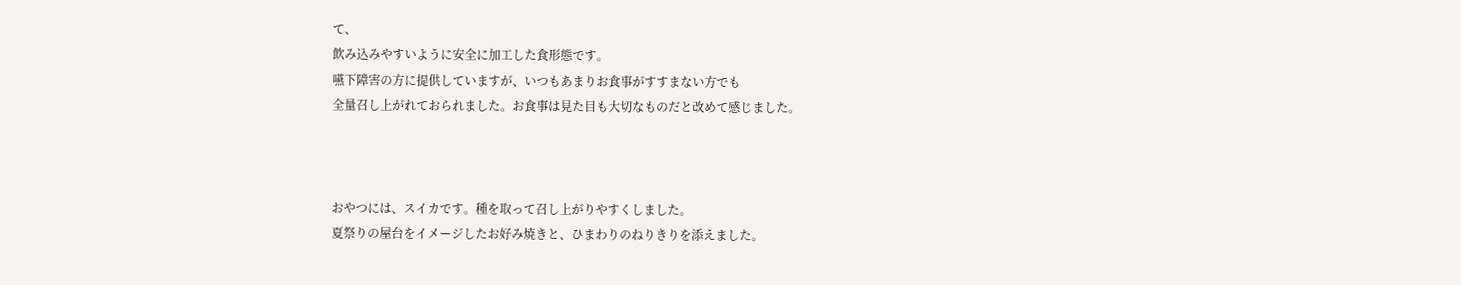て、
飲み込みやすいように安全に加工した食形態です。
嚥下障害の方に提供していますが、いつもあまりお食事がすすまない方でも
全量召し上がれておられました。お食事は見た目も大切なものだと改めて感じました。



おやつには、スイカです。種を取って召し上がりやすくしました。
夏祭りの屋台をイメージしたお好み焼きと、ひまわりのねりきりを添えました。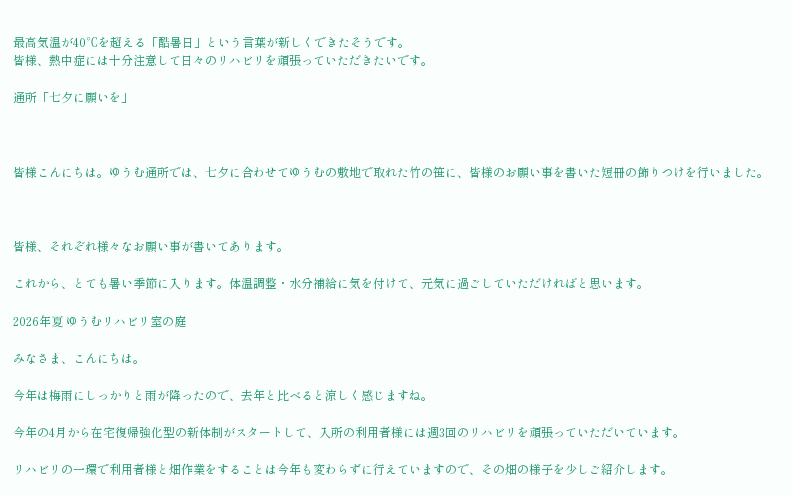最高気温が40℃を超える「酷暑日」という言葉が新しくできたそうです。
皆様、熱中症には十分注意して日々のリハビリを頑張っていただきたいです。

通所「七夕に願いを」



皆様こんにちは。ゆうむ通所では、七夕に合わせてゆうむの敷地で取れた竹の笹に、皆様のお願い事を書いた短冊の飾りつけを行いました。



皆様、それぞれ様々なお願い事が書いてあります。

これから、とても暑い季節に入ります。体温調整・水分補給に気を付けて、元気に過ごしていただければと思います。

2026年夏 ゆうむリハビリ室の庭

みなさま、こんにちは。

今年は梅雨にしっかりと雨が降ったので、去年と比べると涼しく感じますね。

今年の4月から在宅復帰強化型の新体制がスタートして、入所の利用者様には週3回のリハビリを頑張っていただいています。

リハビリの一環で利用者様と畑作業をすることは今年も変わらずに行えていますので、その畑の様子を少しご紹介します。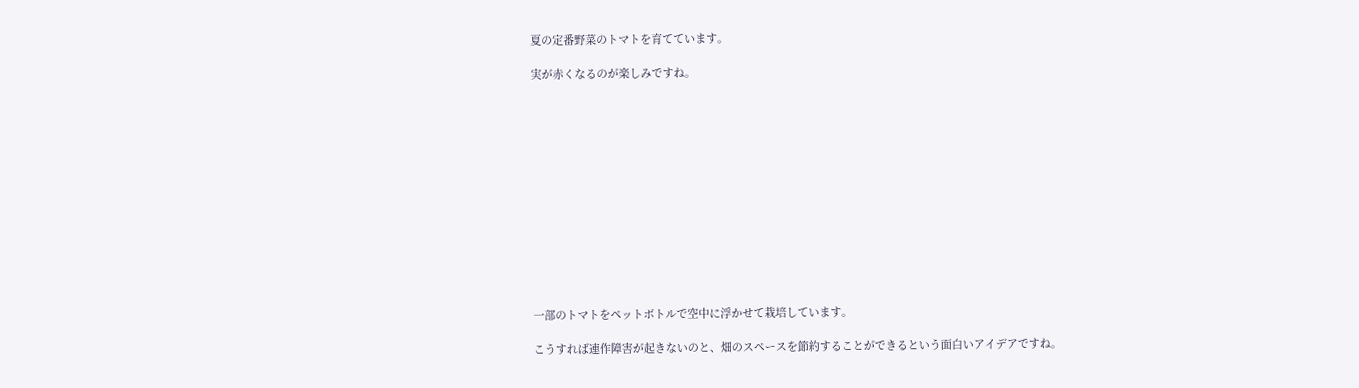夏の定番野菜のトマトを育てています。

実が赤くなるのが楽しみですね。













一部のトマトをペットボトルで空中に浮かせて栽培しています。

こうすれば連作障害が起きないのと、畑のスペースを節約することができるという面白いアイデアですね。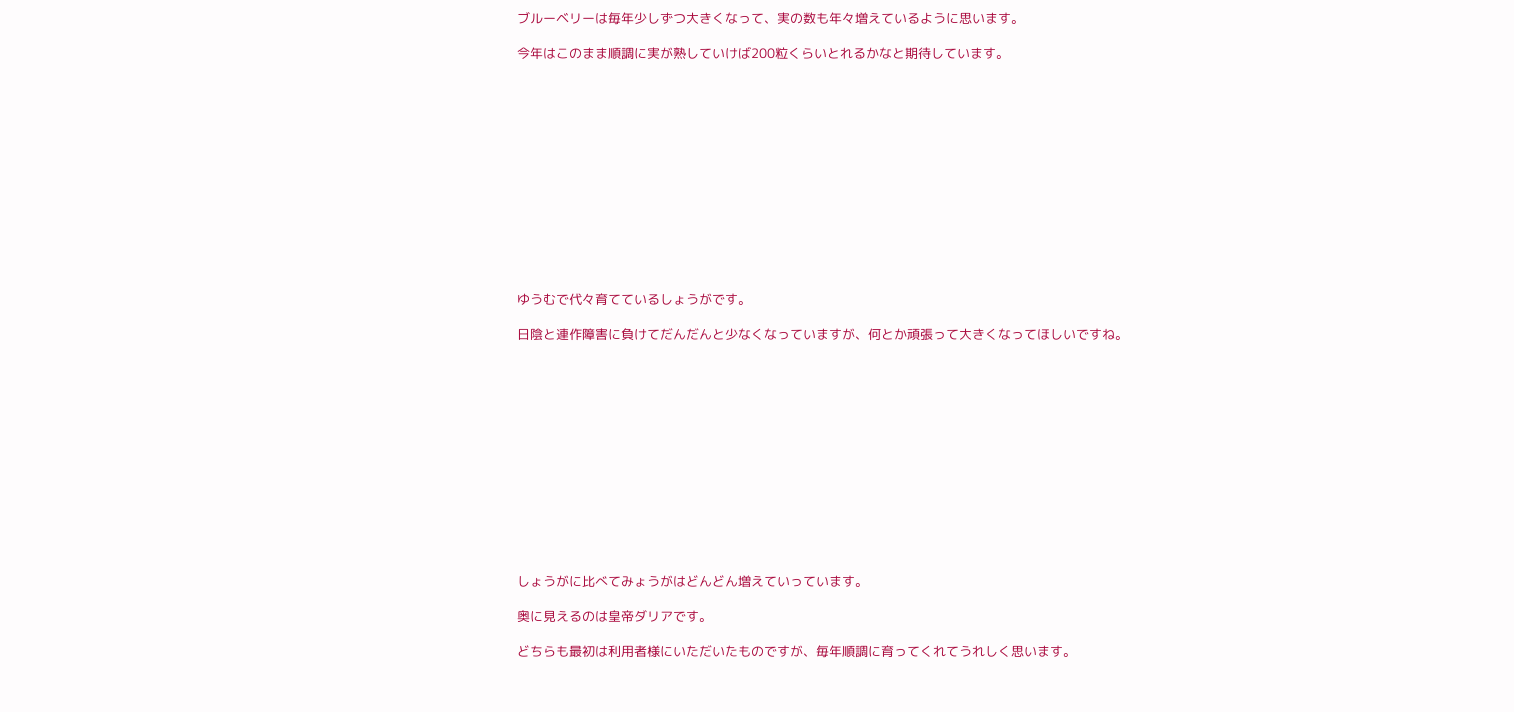ブルーベリーは毎年少しずつ大きくなって、実の数も年々増えているように思います。

今年はこのまま順調に実が熟していけば200粒くらいとれるかなと期待しています。













ゆうむで代々育てているしょうがです。

日陰と連作障害に負けてだんだんと少なくなっていますが、何とか頑張って大きくなってほしいですね。













しょうがに比べてみょうがはどんどん増えていっています。

奥に見えるのは皇帝ダリアです。

どちらも最初は利用者様にいただいたものですが、毎年順調に育ってくれてうれしく思います。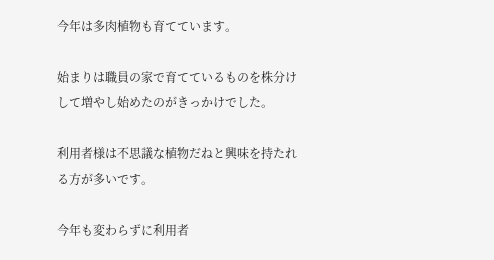今年は多肉植物も育てています。

始まりは職員の家で育てているものを株分けして増やし始めたのがきっかけでした。

利用者様は不思議な植物だねと興味を持たれる方が多いです。

今年も変わらずに利用者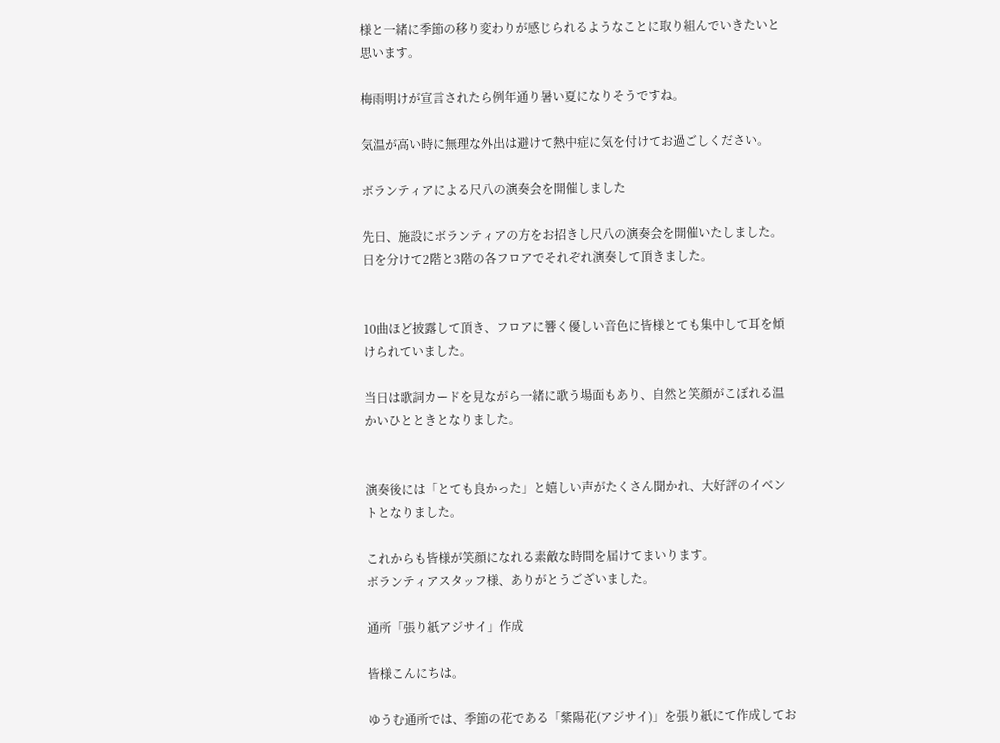様と一緒に季節の移り変わりが感じられるようなことに取り組んでいきたいと思います。

梅雨明けが宣言されたら例年通り暑い夏になりそうですね。

気温が高い時に無理な外出は避けて熱中症に気を付けてお過ごしください。

ボランティアによる尺八の演奏会を開催しました

先日、施設にボランティアの方をお招きし尺八の演奏会を開催いたしました。
日を分けて2階と3階の各フロアでそれぞれ演奏して頂きました。


10曲ほど披露して頂き、フロアに響く優しい音色に皆様とても集中して耳を傾けられていました。

当日は歌詞カードを見ながら一緒に歌う場面もあり、自然と笑顔がこぼれる温かいひとときとなりました。


演奏後には「とても良かった」と嬉しい声がたくさん聞かれ、大好評のイベントとなりました。

これからも皆様が笑顔になれる素敵な時間を届けてまいります。
ボランティアスタッフ様、ありがとうございました。

通所「張り紙アジサイ」作成

皆様こんにちは。

ゆうむ通所では、季節の花である「紫陽花(アジサイ)」を張り紙にて作成してお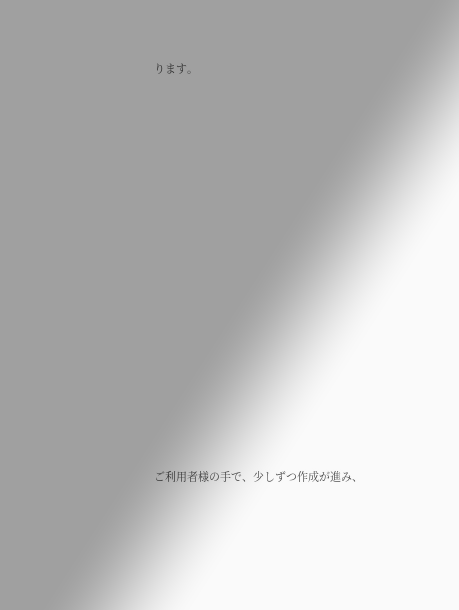ります。

















ご利用者様の手で、少しずつ作成が進み、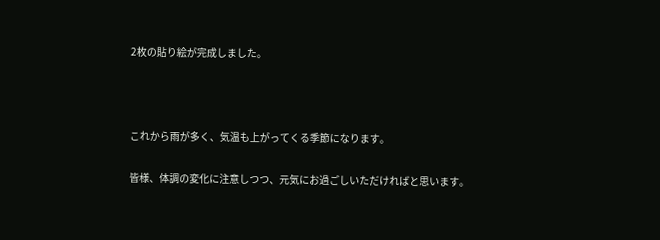2枚の貼り絵が完成しました。



これから雨が多く、気温も上がってくる季節になります。

皆様、体調の変化に注意しつつ、元気にお過ごしいただければと思います。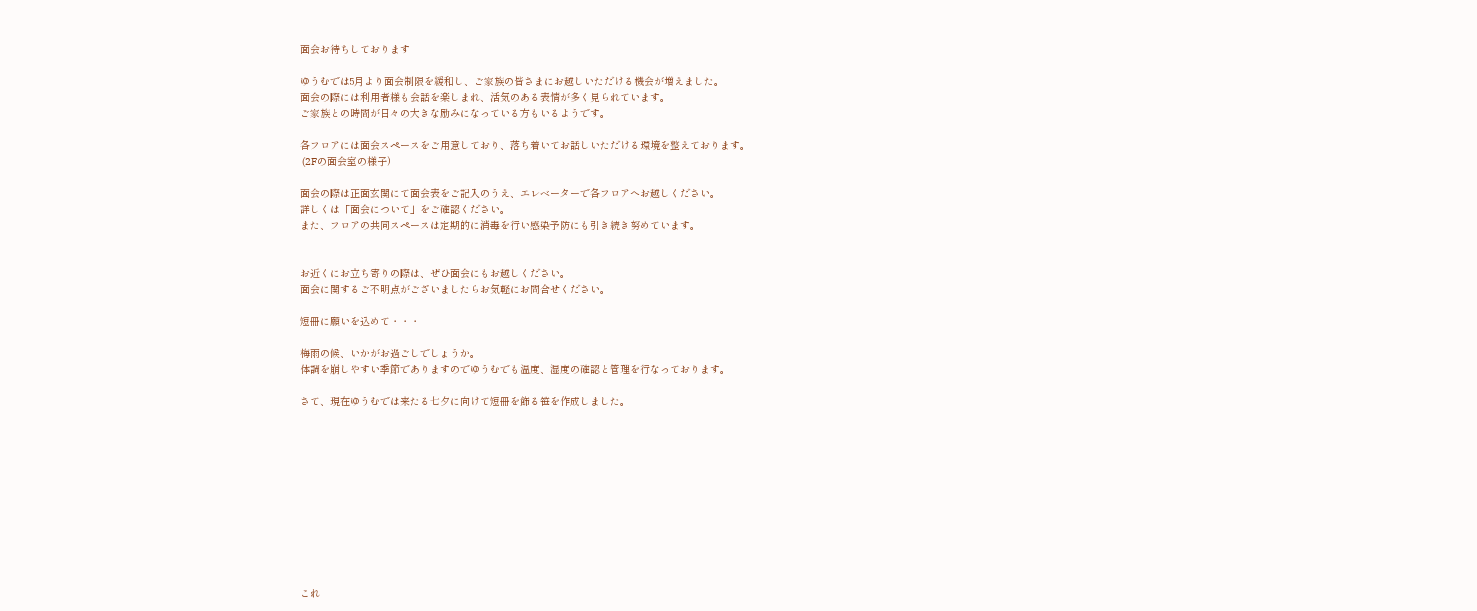面会お待ちしております

ゆうむでは5月より面会制限を緩和し、ご家族の皆さまにお越しいただける機会が増えました。
面会の際には利用者様も会話を楽しまれ、活気のある表情が多く見られています。
ご家族との時間が日々の大きな励みになっている方もいるようです。

各フロアには面会スペースをご用意しており、落ち着いてお話しいただける環境を整えております。
 (2Fの面会室の様子)

面会の際は正面玄関にて面会表をご記入のうえ、エレベーターで各フロアへお越しください。
詳しくは「面会について」をご確認ください。
また、フロアの共同スペースは定期的に消毒を行い感染予防にも引き続き努めています。


お近くにお立ち寄りの際は、ぜひ面会にもお越しください。
面会に関するご不明点がございましたらお気軽にお問合せください。

短冊に願いを込めて・・・

梅雨の候、いかがお過ごしでしょうか。
体調を崩しやすい季節でありますのでゆうむでも温度、湿度の確認と管理を行なっております。

さて、現在ゆうむでは来たる七夕に向けて短冊を飾る笹を作成しました。











これ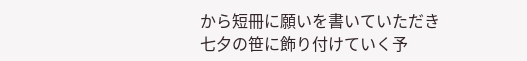から短冊に願いを書いていただき七夕の笹に飾り付けていく予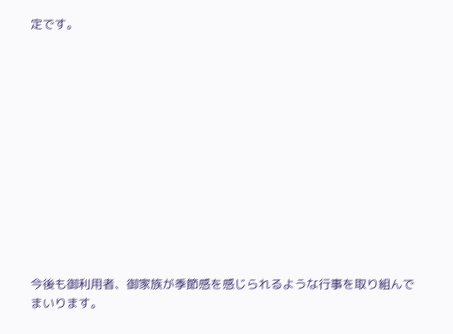定です。













今後も御利用者、御家族が季節感を感じられるような行事を取り組んでまいります。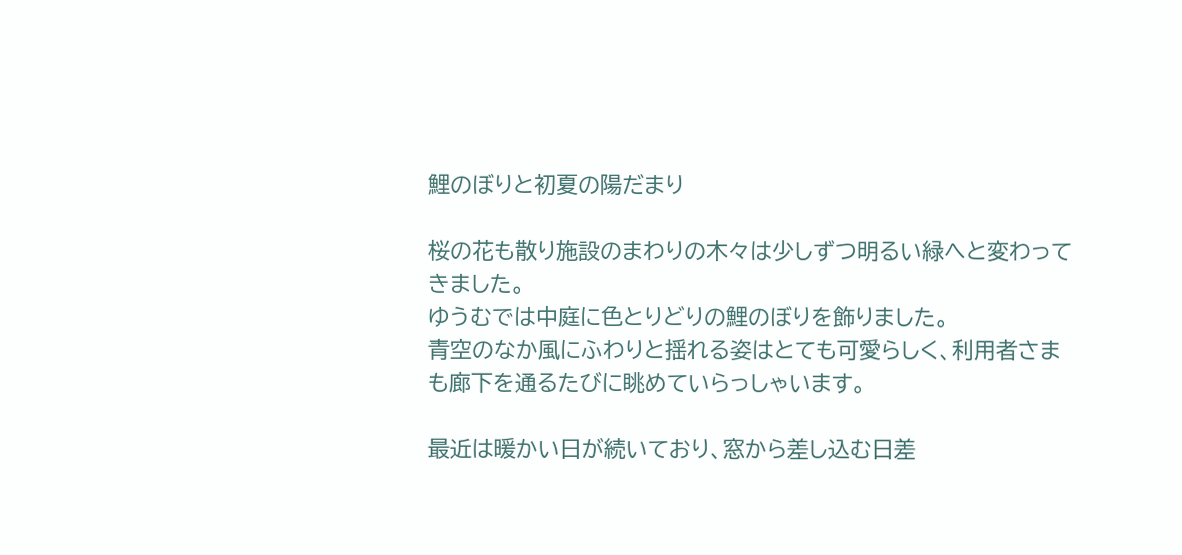鯉のぼりと初夏の陽だまり

桜の花も散り施設のまわりの木々は少しずつ明るい緑へと変わってきました。
ゆうむでは中庭に色とりどりの鯉のぼりを飾りました。
青空のなか風にふわりと揺れる姿はとても可愛らしく、利用者さまも廊下を通るたびに眺めていらっしゃいます。

最近は暖かい日が続いており、窓から差し込む日差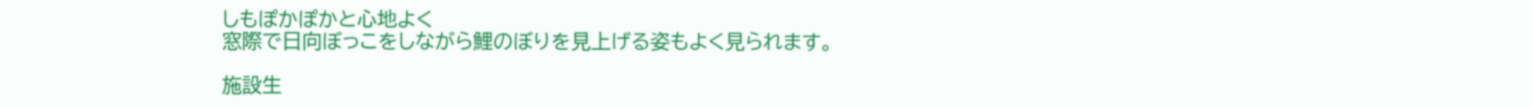しもぽかぽかと心地よく
窓際で日向ぼっこをしながら鯉のぼりを見上げる姿もよく見られます。

施設生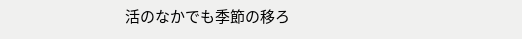活のなかでも季節の移ろ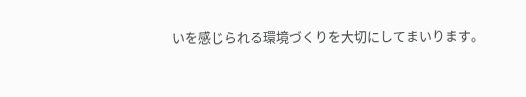いを感じられる環境づくりを大切にしてまいります。